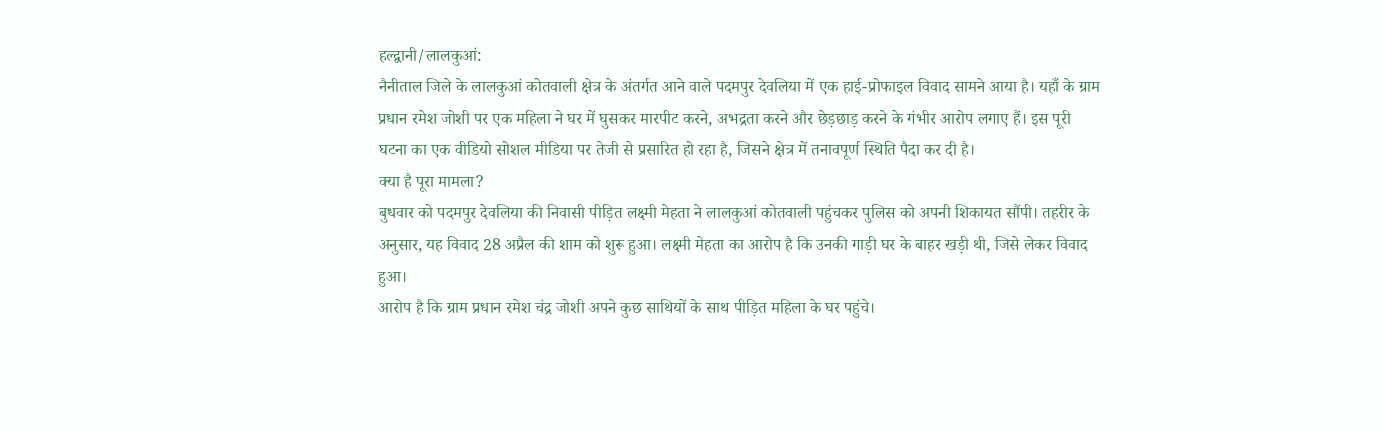हल्द्वानी/लालकुआं:
नैनीताल जिले के लालकुआं कोतवाली क्षेत्र के अंतर्गत आने वाले पदमपुर देवलिया में एक हाई-प्रोफाइल विवाद सामने आया है। यहाँ के ग्राम प्रधान रमेश जोशी पर एक महिला ने घर में घुसकर मारपीट करने, अभद्रता करने और छेड़छाड़ करने के गंभीर आरोप लगाए हैं। इस पूरी घटना का एक वीडियो सोशल मीडिया पर तेजी से प्रसारित हो रहा है, जिसने क्षेत्र में तनावपूर्ण स्थिति पैदा कर दी है।
क्या है पूरा मामला?
बुधवार को पदमपुर देवलिया की निवासी पीड़ित लक्ष्मी मेहता ने लालकुआं कोतवाली पहुंचकर पुलिस को अपनी शिकायत सौंपी। तहरीर के अनुसार, यह विवाद 28 अप्रैल की शाम को शुरू हुआ। लक्ष्मी मेहता का आरोप है कि उनकी गाड़ी घर के बाहर खड़ी थी, जिसे लेकर विवाद हुआ।
आरोप है कि ग्राम प्रधान रमेश चंद्र जोशी अपने कुछ साथियों के साथ पीड़ित महिला के घर पहुंचे।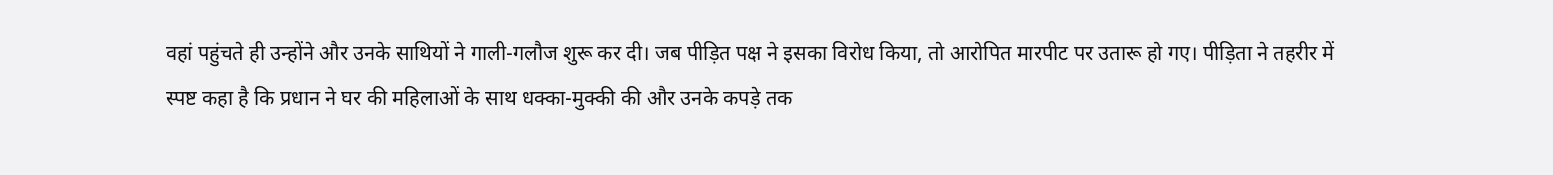वहां पहुंचते ही उन्होंने और उनके साथियों ने गाली-गलौज शुरू कर दी। जब पीड़ित पक्ष ने इसका विरोध किया, तो आरोपित मारपीट पर उतारू हो गए। पीड़िता ने तहरीर में स्पष्ट कहा है कि प्रधान ने घर की महिलाओं के साथ धक्का-मुक्की की और उनके कपड़े तक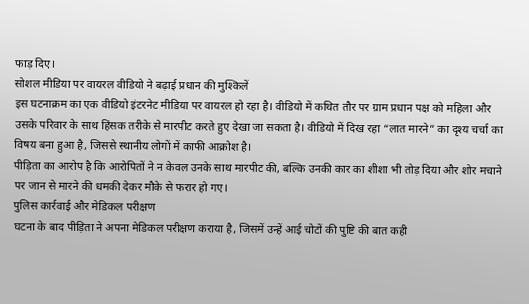फाड़ दिए।
सोशल मीडिया पर वायरल वीडियो ने बढ़ाई प्रधान की मुश्किलें
इस घटनाक्रम का एक वीडियो इंटरनेट मीडिया पर वायरल हो रहा है। वीडियो में कथित तौर पर ग्राम प्रधान पक्ष को महिला और उसके परिवार के साथ हिंसक तरीके से मारपीट करते हुए देखा जा सकता है। वीडियो में दिख रहा “लात मारने” का दृश्य चर्चा का विषय बना हुआ है, जिससे स्थानीय लोगों में काफी आक्रोश है।
पीड़िता का आरोप है कि आरोपितों ने न केवल उनके साथ मारपीट की, बल्कि उनकी कार का शीशा भी तोड़ दिया और शोर मचाने पर जान से मारने की धमकी देकर मौके से फरार हो गए।
पुलिस कार्रवाई और मेडिकल परीक्षण
घटना के बाद पीड़िता ने अपना मेडिकल परीक्षण कराया है, जिसमें उन्हें आई चोटों की पुष्टि की बात कही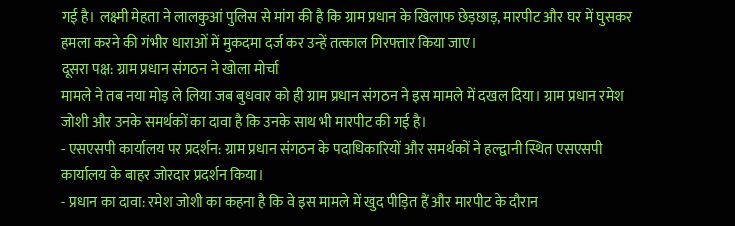गई है। लक्ष्मी मेहता ने लालकुआं पुलिस से मांग की है कि ग्राम प्रधान के खिलाफ छेड़छाड़, मारपीट और घर में घुसकर हमला करने की गंभीर धाराओं में मुकदमा दर्ज कर उन्हें तत्काल गिरफ्तार किया जाए।
दूसरा पक्ष: ग्राम प्रधान संगठन ने खोला मोर्चा
मामले ने तब नया मोड़ ले लिया जब बुधवार को ही ग्राम प्रधान संगठन ने इस मामले में दखल दिया। ग्राम प्रधान रमेश जोशी और उनके समर्थकों का दावा है कि उनके साथ भी मारपीट की गई है।
- एसएसपी कार्यालय पर प्रदर्शन: ग्राम प्रधान संगठन के पदाधिकारियों और समर्थकों ने हल्द्वानी स्थित एसएसपी कार्यालय के बाहर जोरदार प्रदर्शन किया।
- प्रधान का दावा: रमेश जोशी का कहना है कि वे इस मामले में खुद पीड़ित हैं और मारपीट के दौरान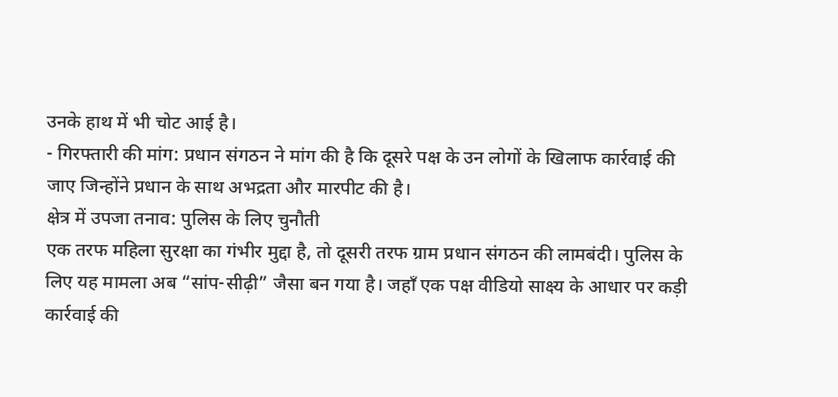उनके हाथ में भी चोट आई है।
- गिरफ्तारी की मांग: प्रधान संगठन ने मांग की है कि दूसरे पक्ष के उन लोगों के खिलाफ कार्रवाई की जाए जिन्होंने प्रधान के साथ अभद्रता और मारपीट की है।
क्षेत्र में उपजा तनाव: पुलिस के लिए चुनौती
एक तरफ महिला सुरक्षा का गंभीर मुद्दा है, तो दूसरी तरफ ग्राम प्रधान संगठन की लामबंदी। पुलिस के लिए यह मामला अब “सांप-सीढ़ी” जैसा बन गया है। जहाँ एक पक्ष वीडियो साक्ष्य के आधार पर कड़ी कार्रवाई की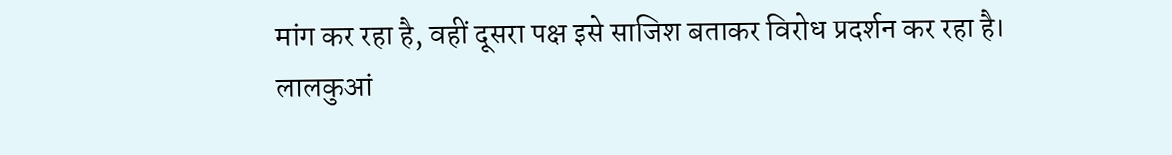मांग कर रहा है, वहीं दूसरा पक्ष इसे साजिश बताकर विरोध प्रदर्शन कर रहा है।
लालकुआं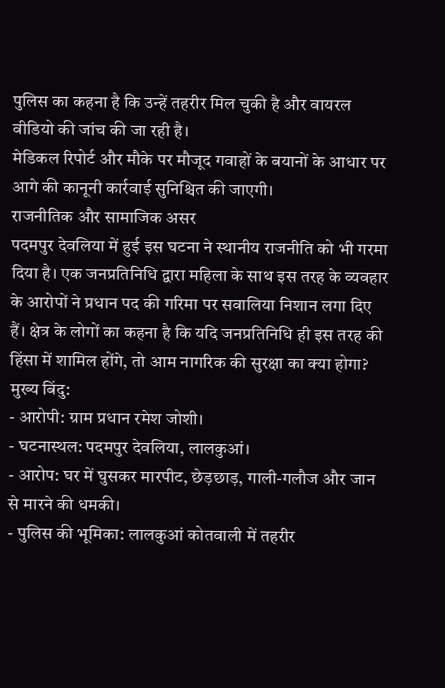पुलिस का कहना है कि उन्हें तहरीर मिल चुकी है और वायरल वीडियो की जांच की जा रही है।
मेडिकल रिपोर्ट और मौके पर मौजूद गवाहों के बयानों के आधार पर आगे की कानूनी कार्रवाई सुनिश्चित की जाएगी।
राजनीतिक और सामाजिक असर
पदमपुर देवलिया में हुई इस घटना ने स्थानीय राजनीति को भी गरमा दिया है। एक जनप्रतिनिधि द्वारा महिला के साथ इस तरह के व्यवहार के आरोपों ने प्रधान पद की गरिमा पर सवालिया निशान लगा दिए हैं। क्षेत्र के लोगों का कहना है कि यदि जनप्रतिनिधि ही इस तरह की हिंसा में शामिल होंगे, तो आम नागरिक की सुरक्षा का क्या होगा?
मुख्य बिंदु:
- आरोपी: ग्राम प्रधान रमेश जोशी।
- घटनास्थल: पदमपुर देवलिया, लालकुआं।
- आरोप: घर में घुसकर मारपीट, छेड़छाड़, गाली-गलौज और जान से मारने की धमकी।
- पुलिस की भूमिका: लालकुआं कोतवाली में तहरीर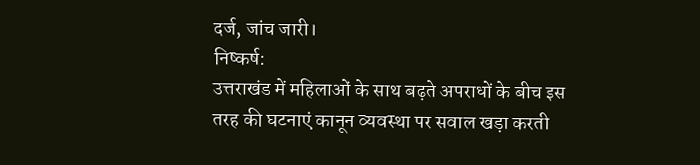दर्ज, जांच जारी।
निष्कर्ष:
उत्तराखंड में महिलाओं के साथ बढ़ते अपराधों के बीच इस तरह की घटनाएं कानून व्यवस्था पर सवाल खड़ा करती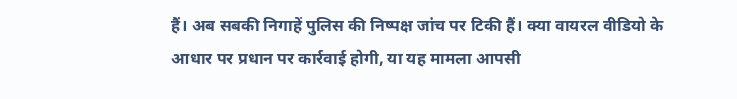हैं। अब सबकी निगाहें पुलिस की निष्पक्ष जांच पर टिकी हैं। क्या वायरल वीडियो के आधार पर प्रधान पर कार्रवाई होगी, या यह मामला आपसी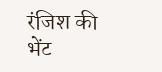रंजिश की भेंट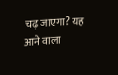चढ़ जाएगा? यह आने वाला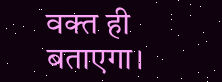वक्त ही बताएगा।